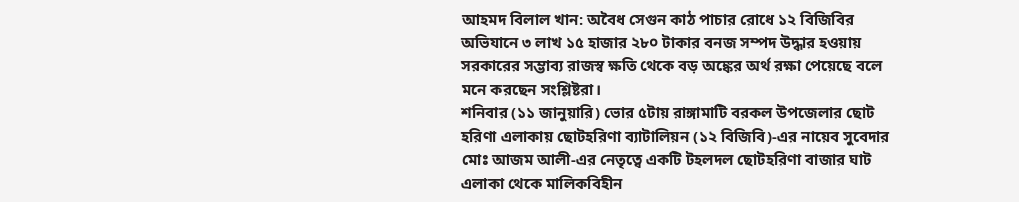আহমদ বিলাল খান: অবৈধ সেগুন কাঠ পাচার রোধে ১২ বিজিবির অভিযানে ৩ লাখ ১৫ হাজার ২৮০ টাকার বনজ সম্পদ উদ্ধার হওয়ায় সরকারের সম্ভাব্য রাজস্ব ক্ষতি থেকে বড় অঙ্কের অর্থ রক্ষা পেয়েছে বলে মনে করছেন সংশ্লিষ্টরা।
শনিবার (১১ জানুয়ারি) ভোর ৫টায় রাঙ্গামাটি বরকল উপজেলার ছোট হরিণা এলাকায় ছোটহরিণা ব্যাটালিয়ন (১২ বিজিবি)-এর নায়েব সুবেদার মোঃ আজম আলী-এর নেতৃত্বে একটি টহলদল ছোটহরিণা বাজার ঘাট এলাকা থেকে মালিকবিহীন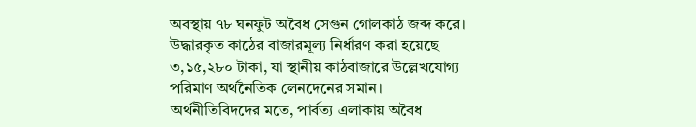অবস্থায় ৭৮ ঘনফুট অবৈধ সেগুন গোলকাঠ জব্দ করে। উদ্ধারকৃত কাঠের বাজারমূল্য নির্ধারণ করা হয়েছে ৩,১৫,২৮০ টাকা, যা স্থানীয় কাঠবাজারে উল্লেখযোগ্য পরিমাণ অর্থনৈতিক লেনদেনের সমান।
অর্থনীতিবিদদের মতে, পার্বত্য এলাকায় অবৈধ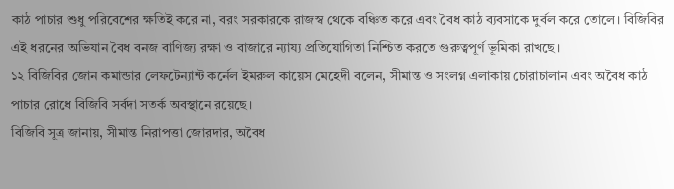কাঠ পাচার শুধু পরিবেশের ক্ষতিই করে না, বরং সরকারকে রাজস্ব থেকে বঞ্চিত করে এবং বৈধ কাঠ ব্যবসাকে দুর্বল করে তোলে। বিজিবির এই ধরনের অভিযান বৈধ বনজ বাণিজ্য রক্ষা ও বাজারে ন্যায্য প্রতিযোগিতা নিশ্চিত করতে গুরুত্বপূর্ণ ভূমিকা রাখছে।
১২ বিজিবির জোন কমান্ডার লেফটেন্যান্ট কর্নেল ইমরুল কায়েস মেহেদী বলেন, সীমান্ত ও সংলগ্ন এলাকায় চোরাচালান এবং অবৈধ কাঠ পাচার রোধে বিজিবি সর্বদা সতর্ক অবস্থানে রয়েছে।
বিজিবি সূত্র জানায়, সীমান্ত নিরাপত্তা জোরদার, অবৈধ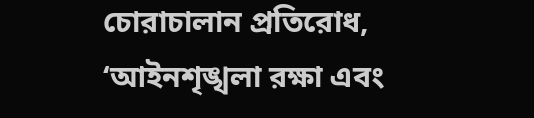চোরাচালান প্রতিরোধ, ‘আইনশৃঙ্খলা রক্ষা এবং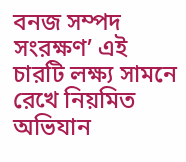বনজ সম্পদ সংরক্ষণ’ এই চারটি লক্ষ্য সামনে রেখে নিয়মিত অভিযান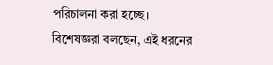পরিচালনা করা হচ্ছে।
বিশেষজ্ঞরা বলছেন, এই ধরনের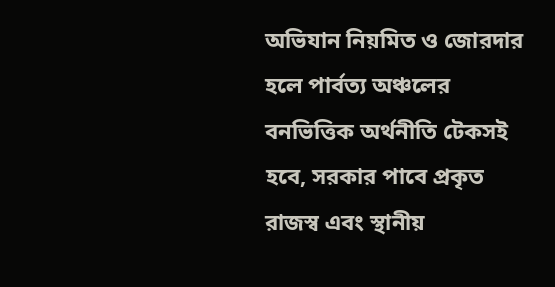অভিযান নিয়মিত ও জোরদার হলে পার্বত্য অঞ্চলের বনভিত্তিক অর্থনীতি টেকসই হবে, সরকার পাবে প্রকৃত রাজস্ব এবং স্থানীয়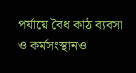পর্যায়ে বৈধ কাঠ ব্যবসা ও কর্মসংস্থানও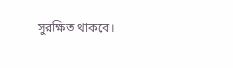সুরক্ষিত থাকবে।